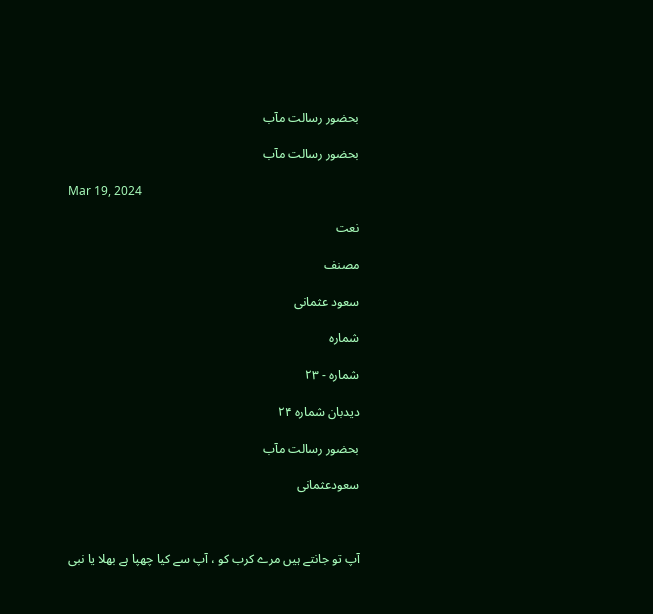بحضور رسالت مآب

بحضور رسالت مآب

Mar 19, 2024

نعت

مصنف

سعود عثمانی

شمارہ

شمارہ - ٢٣

دیدبان شمارہ ۲۴

بحضور رسالت مآب

سعودعثمانی



آپ تو جانتے ہیں مرے کرب کو ، آپ سے کیا چھپا ہے بھلا یا نبی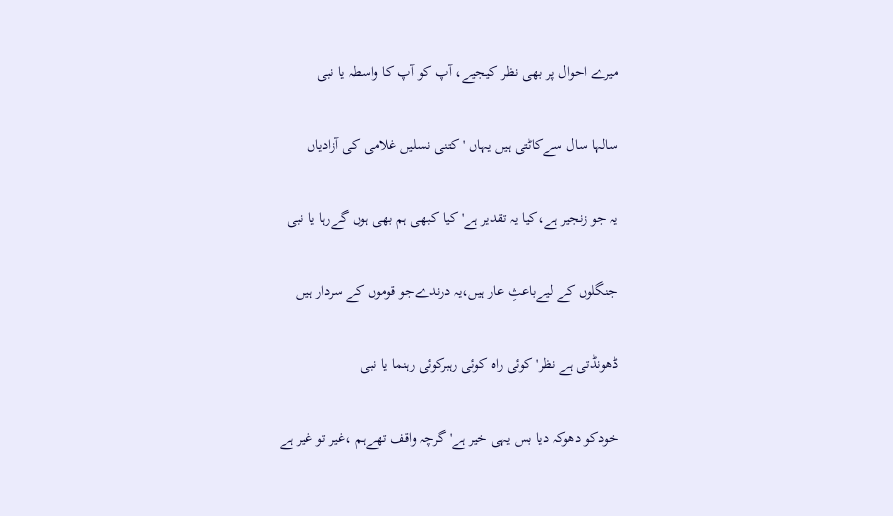میرے احوال پر بھی نظر کیجیے، آپ کو آپ کا واسطہ یا نبی

سالہا سال سےکاٹتی ہیں یہاں ' کتنی نسلیں غلامی کی آزادیاں

یہ جو زنجیر ہے،کیا یہ تقدیر ہے'کیا کبھی ہم بھی ہوں گےرہا یا نبی

جنگلوں کے لیےباعثِ عار ہیں،یہ درندےجو قوموں کے سردار ہیں

ڈھونڈتی ہے نظر' کوئی راہ کوئی رہبرکوئی رہنما یا نبی

خودکو دھوکہ دیا بس یہی خیر ہے' گرچہ واقف تھےہم ،غیر تو غیر ہے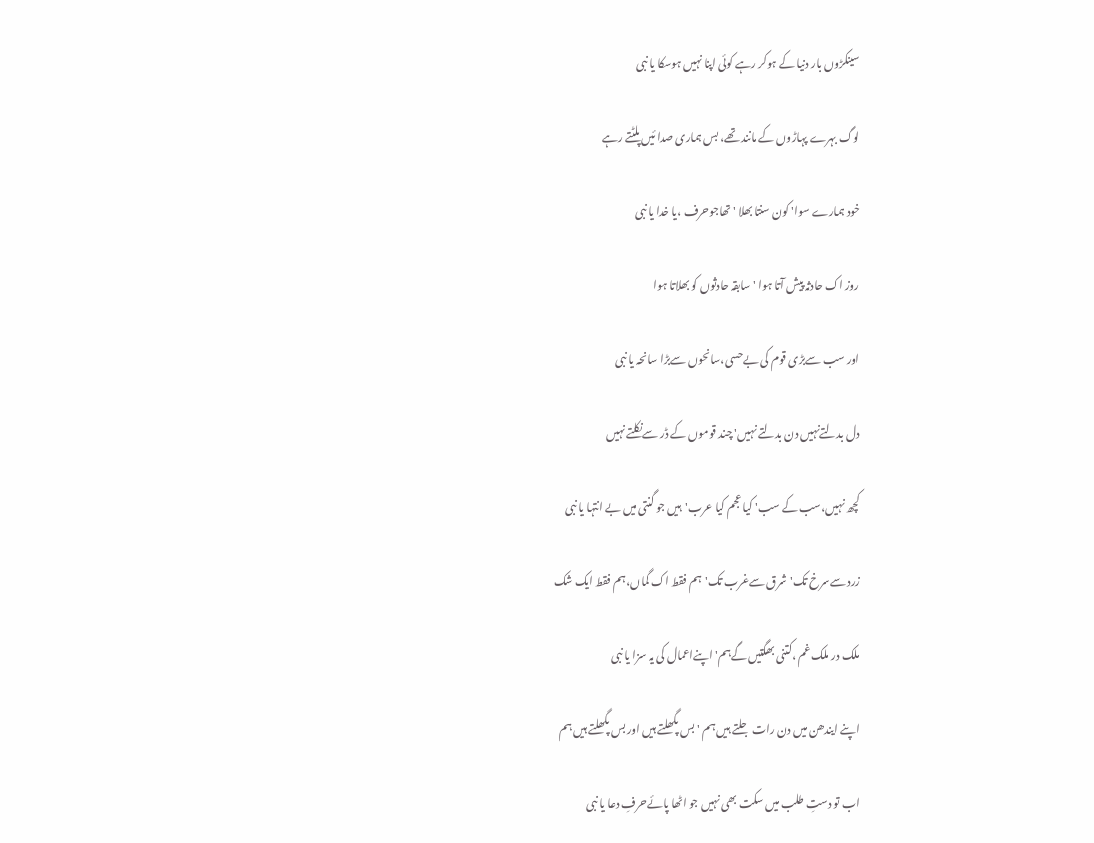سینکڑوں بار دنیا کے ہوکر رہے کوئی اپنا نہیں ہوسکا یا نبی

لوگ بہرے پہاڑوں کے مانند تھے، بس ہماری صدا ئیں پلٹتے رہے

خود ہمارے سوا' کون سنتا بھلا ' تھاجوحرف ،یا خدا یا نبی

روز اک حادثہ پیش آتا ہوا ' سابقہ حادثوں کو بھلاتا ہوا

اور سب سےبڑی قوم کی بےحسی،سانحوں سےبڑا سانحہ یا نبی

دل بدلتےنہیں دن بدلتے نہیں' چند قوموں کے ڈر سےنکلتے نہیں

کچھ نہیں،سب کے سب' کیا عجم کیا عرب'ہیں جو گنتی میں بے انتہا یا نبی

زرد سےسرخ تک'شرق سےغرب تک'ہم فقط اک گماں،ہم فقط ایک شک

ملک در ملک غم ،کتنی بھگتیں گےہم' اپنےاعمال کی یہ سزا یا نبی

اپنے ایندھن میں دن رات جلتے ہیں ہم 'بس پگھلتے ہیں اور بس پگھلتے ہیں ہم

اب تو دستِ طلب میں سکت بھی نہیں جو اٹھا پائےحرفِ دعا یا نبی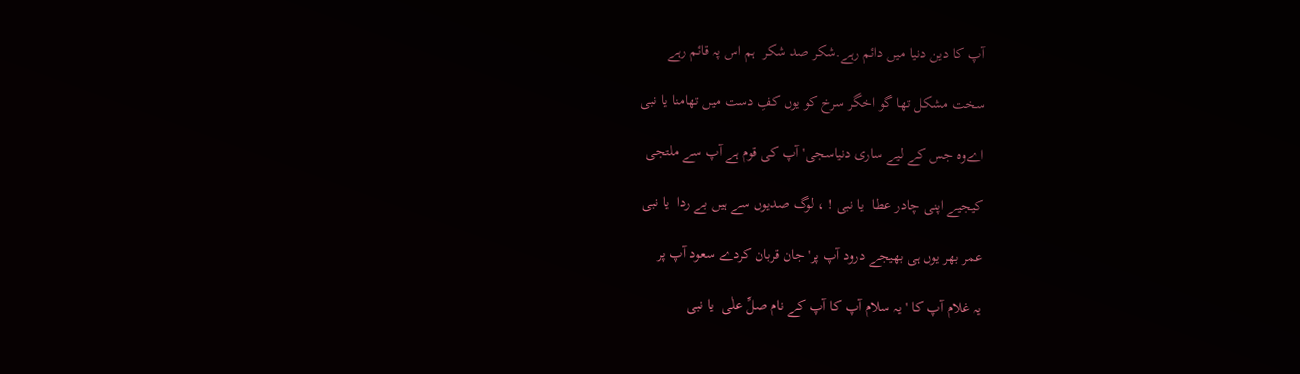آپ کا دین دنیا میں دائم رہے.شکر صد شکر  ہم اس پہ قائم رہے

سخت مشکل تھا گو اخگر سرخ کو یوں کفِ دست میں تھامنا یا نبی

اےوہ جس کے لیے ساری دنیاسجی' آپ کی قوم ہے آپ سے ملتجی

کیجیے اپنی چادر عطا  یا نبی ! ، لوگ صدیوں سے ہیں بے ردا  یا نبی

عمر بھر یوں ہی بھیجے درود آپ پر' جان قربان کردے سعود آپ پر

یہ غلام آپ کا ' یہ سلام آپ کا آپ کے نام صلِّ علٰی  یا نبی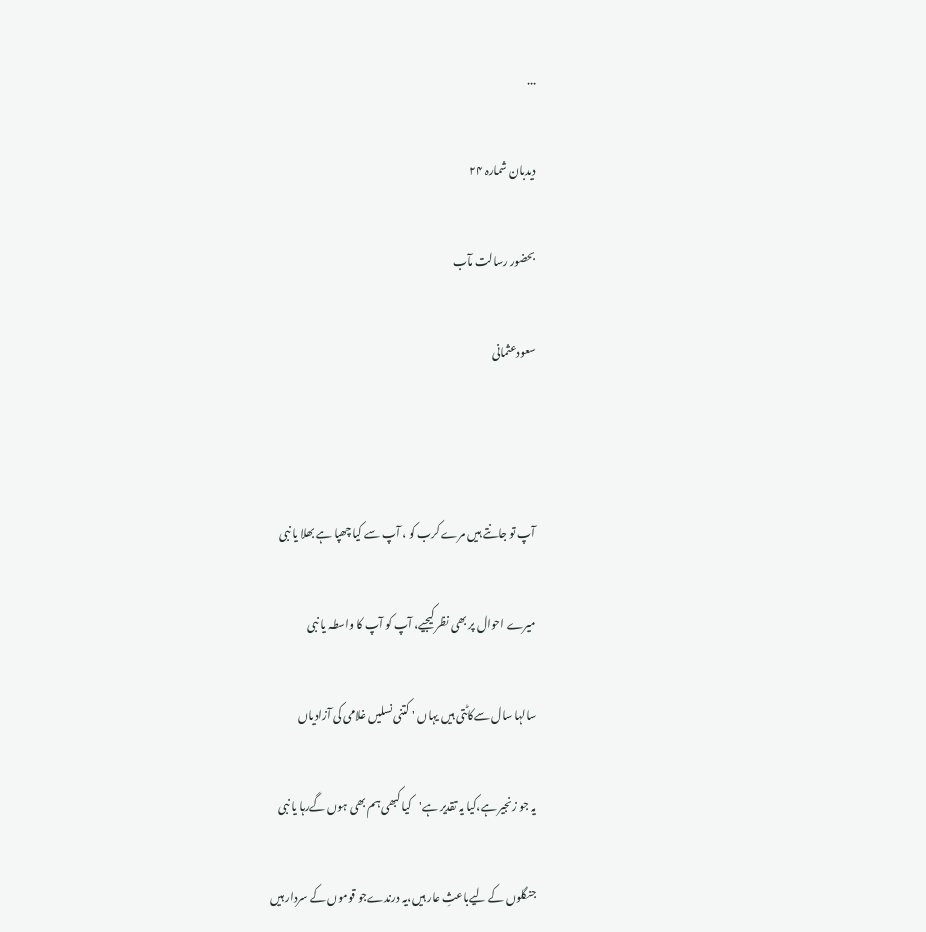...

دیدبان شمارہ ۲۴

بحضور رسالت مآب

سعودعثمانی



آپ تو جانتے ہیں مرے کرب کو ، آپ سے کیا چھپا ہے بھلا یا نبی

میرے احوال پر بھی نظر کیجیے، آپ کو آپ کا واسطہ یا نبی

سالہا سال سےکاٹتی ہیں یہاں ' کتنی نسلیں غلامی کی آزادیاں

یہ جو زنجیر ہے،کیا یہ تقدیر ہے'کیا کبھی ہم بھی ہوں گےرہا یا نبی

جنگلوں کے لیےباعثِ عار ہیں،یہ درندےجو قوموں کے سردار ہیں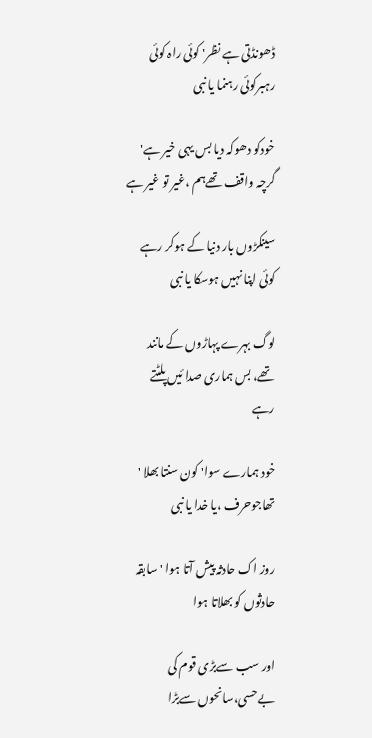ڈھونڈتی ہے نظر' کوئی راہ کوئی رہبرکوئی رہنما یا نبی

خودکو دھوکہ دیا بس یہی خیر ہے' گرچہ واقف تھےہم ،غیر تو غیر ہے

سینکڑوں بار دنیا کے ہوکر رہے کوئی اپنا نہیں ہوسکا یا نبی

لوگ بہرے پہاڑوں کے مانند تھے، بس ہماری صدا ئیں پلٹتے رہے

خود ہمارے سوا' کون سنتا بھلا ' تھاجوحرف ،یا خدا یا نبی

روز اک حادثہ پیش آتا ہوا ' سابقہ حادثوں کو بھلاتا ہوا

اور سب سےبڑی قوم کی بےحسی،سانحوں سےبڑا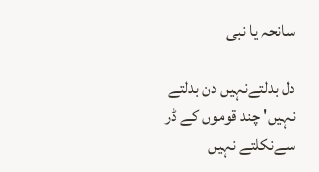سانحہ یا نبی

دل بدلتےنہیں دن بدلتے نہیں' چند قوموں کے ڈر سےنکلتے نہیں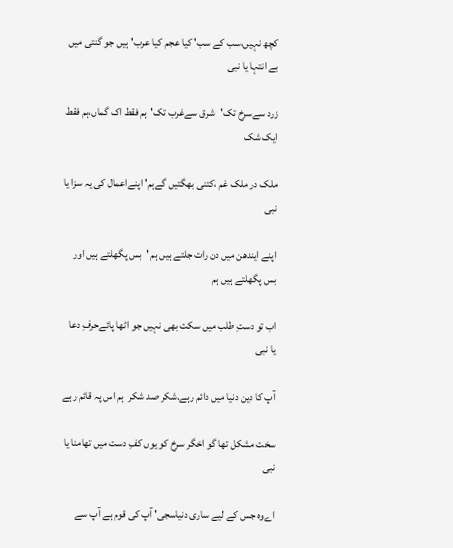کچھ نہیں،سب کے سب' کیا عجم کیا عرب'ہیں جو گنتی میں بے انتہا یا نبی

زرد سےسرخ تک'شرق سےغرب تک'ہم فقط اک گماں،ہم فقط ایک شک

ملک در ملک غم ،کتنی بھگتیں گےہم' اپنےاعمال کی یہ سزا یا نبی

اپنے ایندھن میں دن رات جلتے ہیں ہم 'بس پگھلتے ہیں اور بس پگھلتے ہیں ہم

اب تو دستِ طلب میں سکت بھی نہیں جو اٹھا پائےحرفِ دعا یا نبی

آپ کا دین دنیا میں دائم رہے.شکر صد شکر  ہم اس پہ قائم رہے

سخت مشکل تھا گو اخگر سرخ کو یوں کفِ دست میں تھامنا یا نبی

اےوہ جس کے لیے ساری دنیاسجی' آپ کی قوم ہے آپ سے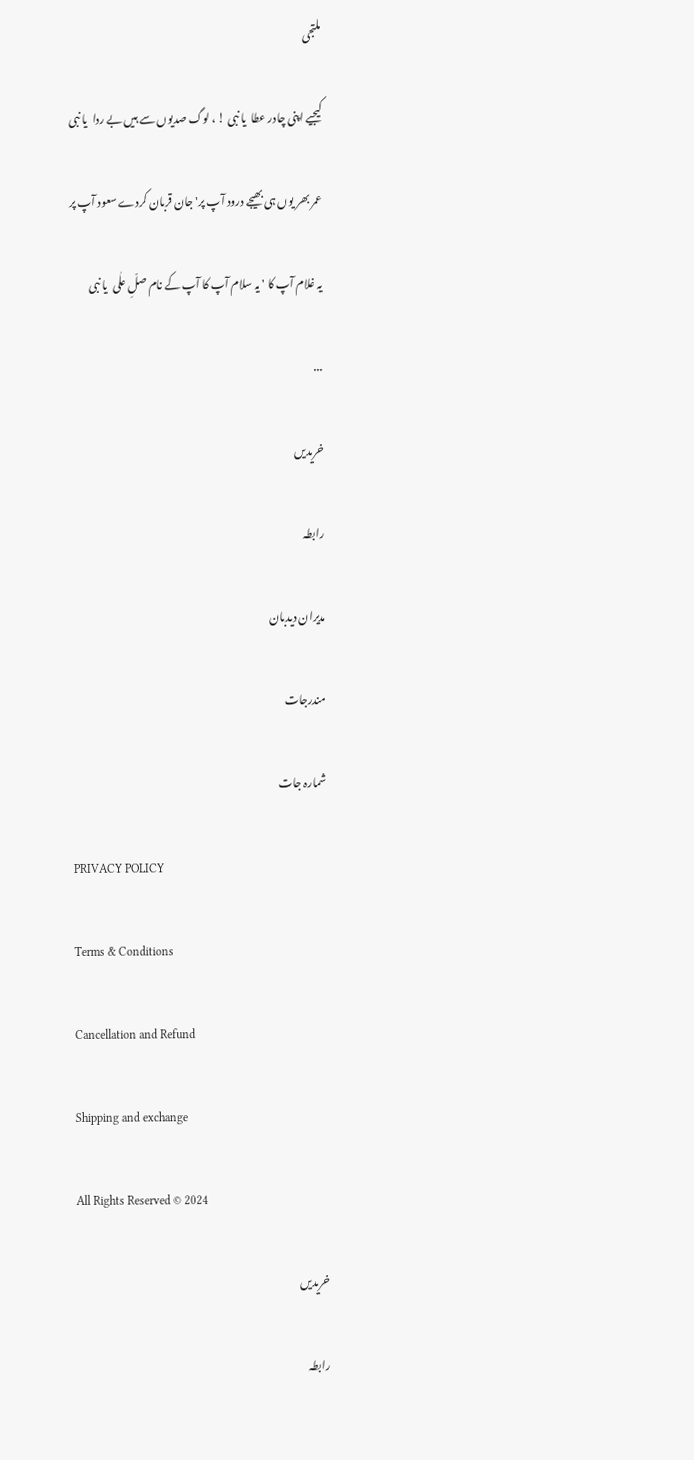ملتجی

کیجیے اپنی چادر عطا  یا نبی ! ، لوگ صدیوں سے ہیں بے ردا  یا نبی

عمر بھر یوں ہی بھیجے درود آپ پر' جان قربان کردے سعود آپ پر

یہ غلام آپ کا ' یہ سلام آپ کا آپ کے نام صلِّ علٰی  یا نبی

...

خریدیں

رابطہ

مدیران دیدبان

مندرجات

شمارہ جات

PRIVACY POLICY

Terms & Conditions

Cancellation and Refund

Shipping and exchange

All Rights Reserved © 2024

خریدیں

رابطہ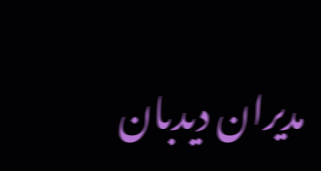مدیران دیدبان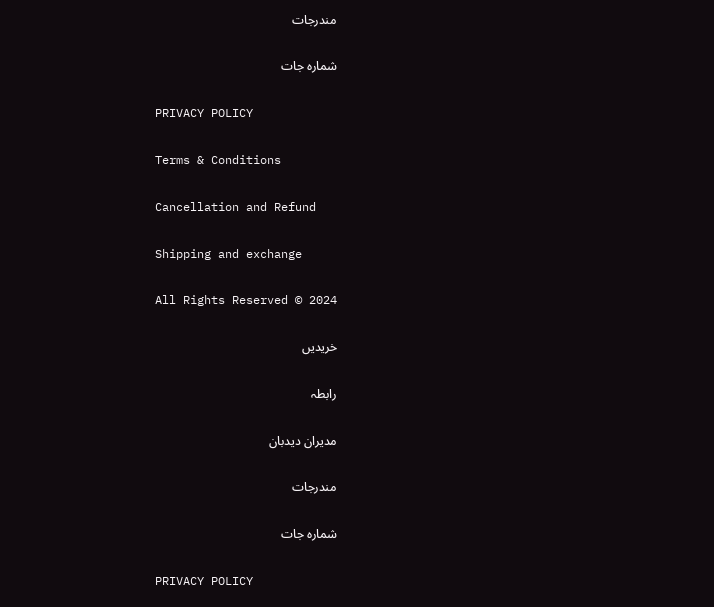مندرجات

شمارہ جات

PRIVACY POLICY

Terms & Conditions

Cancellation and Refund

Shipping and exchange

All Rights Reserved © 2024

خریدیں

رابطہ

مدیران دیدبان

مندرجات

شمارہ جات

PRIVACY POLICY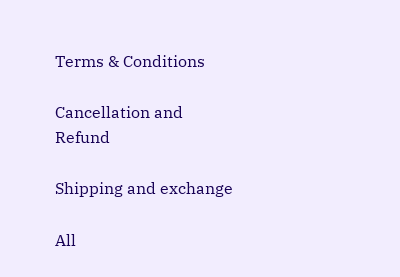Terms & Conditions

Cancellation and Refund

Shipping and exchange

All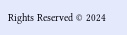Rights Reserved © 2024